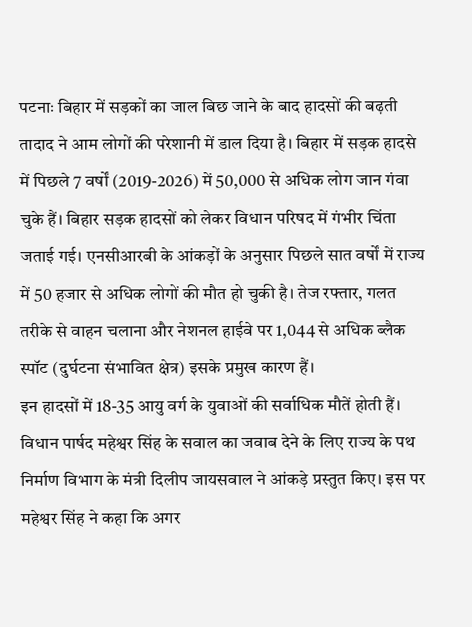पटनाः बिहार में सड़कों का जाल बिछ जाने के बाद हादसों की बढ़ती तादाद ने आम लोगों की परेशानी में डाल दिया है। बिहार में सड़क हादसे में पिछले 7 वर्षों (2019-2026) में 50,000 से अधिक लोग जान गंवा चुके हैं। बिहार सड़क हादसों को लेकर विधान परिषद में गंभीर चिंता जताई गई। एनसीआरबी के आंकड़ों के अनुसार पिछले सात वर्षों में राज्य में 50 हजार से अधिक लोगों की मौत हो चुकी है। तेज रफ्तार, गलत तरीके से वाहन चलाना और नेशनल हाईवे पर 1,044 से अधिक ब्लैक स्पॉट (दुर्घटना संभावित क्षेत्र) इसके प्रमुख कारण हैं।
इन हादसों में 18-35 आयु वर्ग के युवाओं की सर्वाधिक मौतें होती हैं। विधान पार्षद महेश्वर सिंह के सवाल का जवाब देने के लिए राज्य के पथ निर्माण विभाग के मंत्री दिलीप जायसवाल ने आंकड़े प्रस्तुत किए। इस पर महेश्वर सिंह ने कहा कि अगर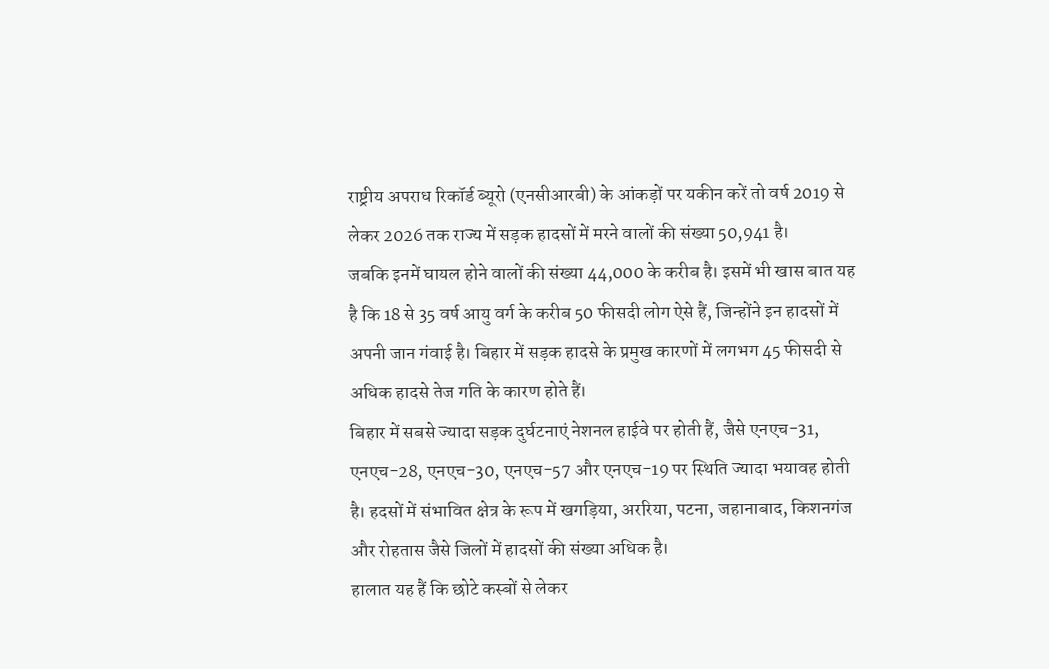राष्ट्रीय अपराध रिकॉर्ड ब्यूरो (एनसीआरबी) के आंकड़ों पर यकीन करें तो वर्ष 2019 से लेकर 2026 तक राज्य में सड़क हादसों में मरने वालों की संख्या 50,941 है।
जबकि इनमें घायल होने वालों की संख्या 44,000 के करीब है। इसमें भी खास बात यह है कि 18 से 35 वर्ष आयु वर्ग के करीब 50 फीसदी लोग ऐसे हैं, जिन्होंने इन हादसों में अपनी जान गंवाई है। बिहार में सड़क हादसे के प्रमुख कारणों में लगभग 45 फीसदी से अधिक हादसे तेज गति के कारण होते हैं।
बिहार में सबसे ज्यादा सड़क दुर्घटनाएं नेशनल हाईवे पर होती हैं, जैसे एनएच-31, एनएच-28, एनएच-30, एनएच-57 और एनएच-19 पर स्थिति ज्यादा भयावह होती है। हदसों में संभावित क्षेत्र के रूप में खगड़िया, अररिया, पटना, जहानाबाद, किशनगंज और रोहतास जैसे जिलों में हादसों की संख्या अधिक है।
हालात यह हैं कि छोटे कस्बों से लेकर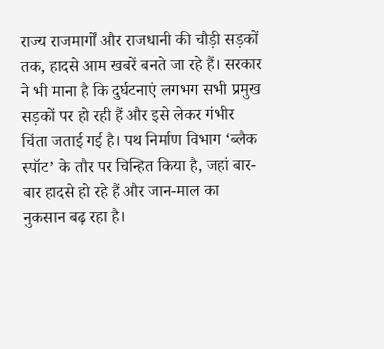राज्य राजमार्गों और राजधानी की चौड़ी सड़कों तक, हादसे आम खबरें बनते जा रहे हैं। सरकार ने भी माना है कि दुर्घटनाएं लगभग सभी प्रमुख सड़कों पर हो रही हैं और इसे लेकर गंभीर चिंता जताई गई है। पथ निर्माण विभाग ‘ब्लैक स्पॉट’ के तौर पर चिन्हित किया है, जहां बार-बार हादसे हो रहे हैं और जान-माल का नुकसान बढ़ रहा है।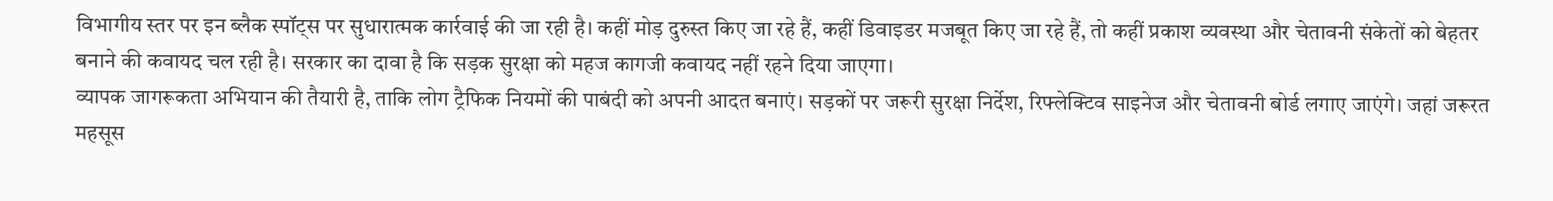विभागीय स्तर पर इन ब्लैक स्पॉट्स पर सुधारात्मक कार्रवाई की जा रही है। कहीं मोड़ दुरुस्त किए जा रहे हैं, कहीं डिवाइडर मजबूत किए जा रहे हैं, तो कहीं प्रकाश व्यवस्था और चेतावनी संकेतों को बेहतर बनाने की कवायद चल रही है। सरकार का दावा है कि सड़क सुरक्षा को महज कागजी कवायद नहीं रहने दिया जाएगा।
व्यापक जागरूकता अभियान की तैयारी है, ताकि लोग ट्रैफिक नियमों की पाबंदी को अपनी आदत बनाएं। सड़कों पर जरूरी सुरक्षा निर्देश, रिफ्लेक्टिव साइनेज और चेतावनी बोर्ड लगाए जाएंगे। जहां जरूरत महसूस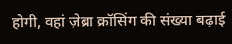होगी, वहां ज़ेब्रा क्रॉसिंग की संख्या बढ़ाई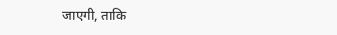जाएगी, ताकि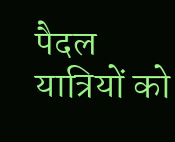पैदल यात्रियों को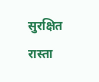सुरक्षित रास्ता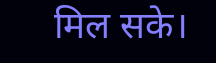मिल सके।